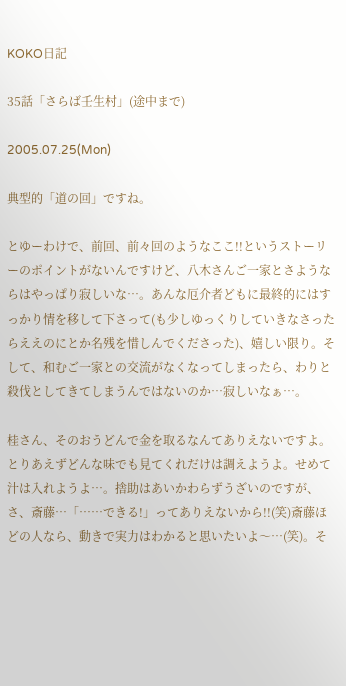KOKO日記

35話「さらば壬生村」(途中まで)

2005.07.25(Mon)

典型的「道の回」ですね。

とゆーわけで、前回、前々回のようなここ!!というストーリーのポイントがないんですけど、八木さんご一家とさようならはやっぱり寂しいな…。あんな厄介者どもに最終的にはすっかり情を移して下さって(も少しゆっくりしていきなさったらええのにとか名残を惜しんでくださった)、嬉しい限り。そして、和むご一家との交流がなくなってしまったら、わりと殺伐としてきてしまうんではないのか…寂しいなぁ…。

桂さん、そのおうどんで金を取るなんてありえないですよ。とりあえずどんな味でも見てくれだけは調えようよ。せめて汁は入れようよ…。捨助はあいかわらずうざいのですが、さ、斎藤…「……できる!」ってありえないから!!(笑)斎藤ほどの人なら、動きで実力はわかると思いたいよ〜…(笑)。そ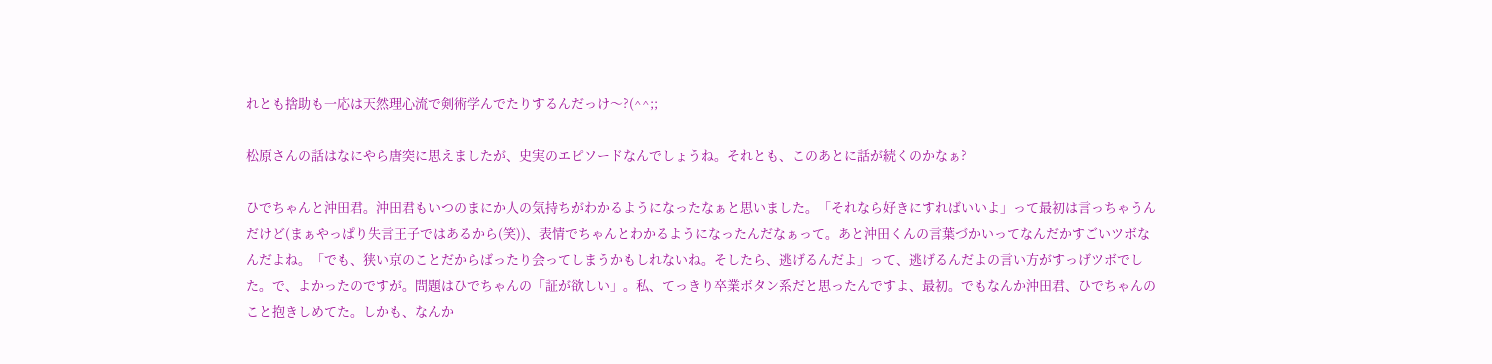れとも捨助も一応は天然理心流で剣術学んでたりするんだっけ〜?(^^;;

松原さんの話はなにやら唐突に思えましたが、史実のエピソードなんでしょうね。それとも、このあとに話が続くのかなぁ?

ひでちゃんと沖田君。沖田君もいつのまにか人の気持ちがわかるようになったなぁと思いました。「それなら好きにすればいいよ」って最初は言っちゃうんだけど(まぁやっぱり失言王子ではあるから(笑))、表情でちゃんとわかるようになったんだなぁって。あと沖田くんの言葉づかいってなんだかすごいツボなんだよね。「でも、狭い京のことだからばったり会ってしまうかもしれないね。そしたら、逃げるんだよ」って、逃げるんだよの言い方がすっげツボでした。で、よかったのですが。問題はひでちゃんの「証が欲しい」。私、てっきり卒業ボタン系だと思ったんですよ、最初。でもなんか沖田君、ひでちゃんのこと抱きしめてた。しかも、なんか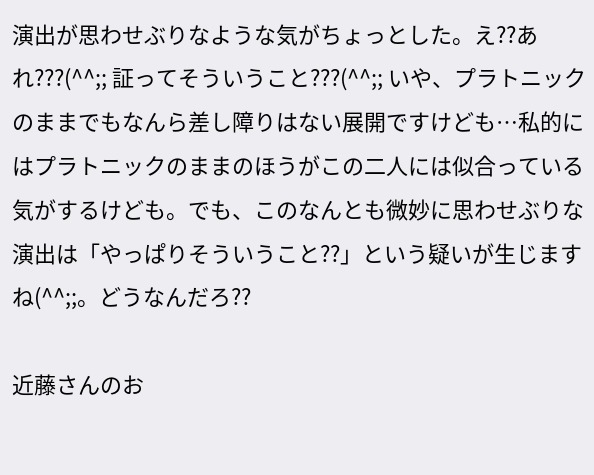演出が思わせぶりなような気がちょっとした。え??あれ???(^^;; 証ってそういうこと???(^^;; いや、プラトニックのままでもなんら差し障りはない展開ですけども…私的にはプラトニックのままのほうがこの二人には似合っている気がするけども。でも、このなんとも微妙に思わせぶりな演出は「やっぱりそういうこと??」という疑いが生じますね(^^;;。どうなんだろ??

近藤さんのお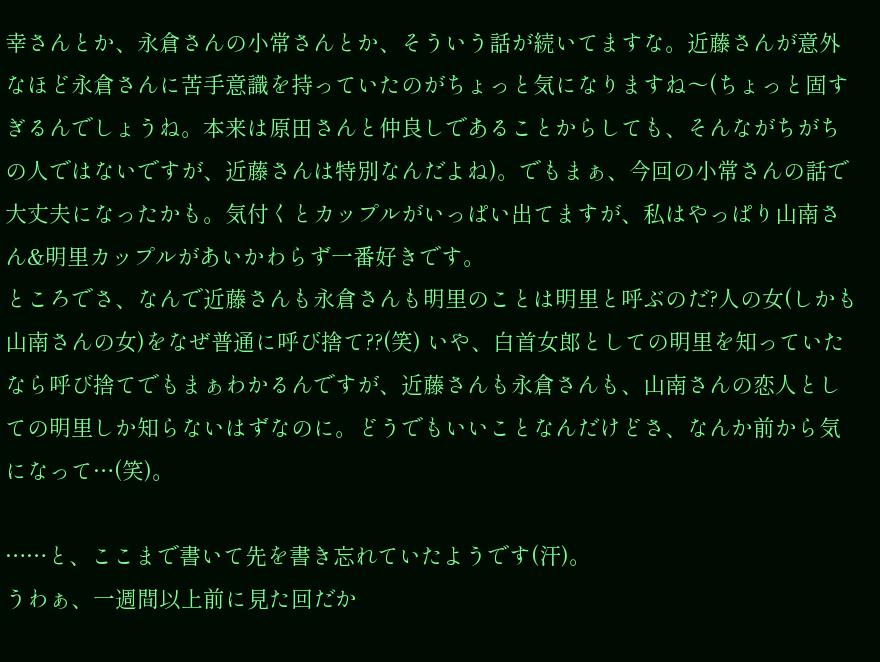幸さんとか、永倉さんの小常さんとか、そういう話が続いてますな。近藤さんが意外なほど永倉さんに苦手意識を持っていたのがちょっと気になりますね〜(ちょっと固すぎるんでしょうね。本来は原田さんと仲良しであることからしても、そんながちがちの人ではないですが、近藤さんは特別なんだよね)。でもまぁ、今回の小常さんの話で大丈夫になったかも。気付くとカップルがいっぱい出てますが、私はやっぱり山南さん&明里カップルがあいかわらず一番好きです。
ところでさ、なんで近藤さんも永倉さんも明里のことは明里と呼ぶのだ?人の女(しかも山南さんの女)をなぜ普通に呼び捨て??(笑) いや、白首女郎としての明里を知っていたなら呼び捨てでもまぁわかるんですが、近藤さんも永倉さんも、山南さんの恋人としての明里しか知らないはずなのに。どうでもいいことなんだけどさ、なんか前から気になって…(笑)。

……と、ここまで書いて先を書き忘れていたようです(汗)。
うわぁ、一週間以上前に見た回だか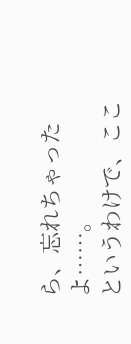ら、忘れちゃったよ……。
というわけで、ここ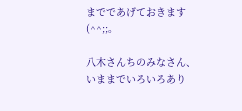までであげておきます(^^;;。

八木さんちのみなさん、いままでいろいろあり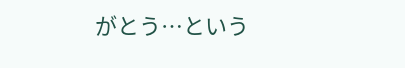がとう…という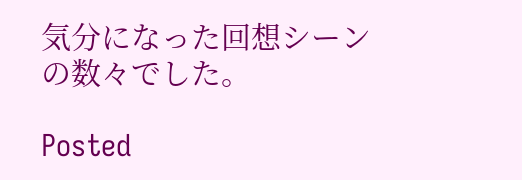気分になった回想シーンの数々でした。

Posted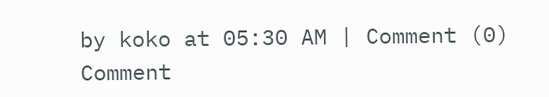by koko at 05:30 AM | Comment (0)
Comment